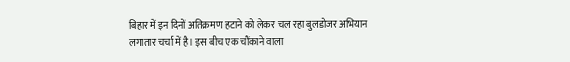बिहार में इन दिनों अतिक्रमण हटाने को लेकर चल रहा बुलडोजर अभियान लगातार चर्चा में है। इस बीच एक चौंकाने वाला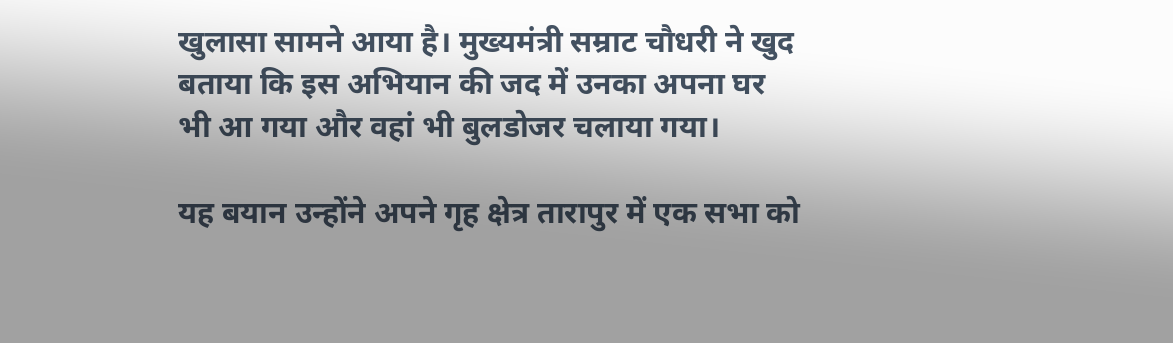खुलासा सामने आया है। मुख्यमंत्री सम्राट चौधरी ने खुद बताया कि इस अभियान की जद में उनका अपना घर भी आ गया और वहां भी बुलडोजर चलाया गया।

यह बयान उन्होंने अपने गृह क्षेत्र तारापुर में एक सभा को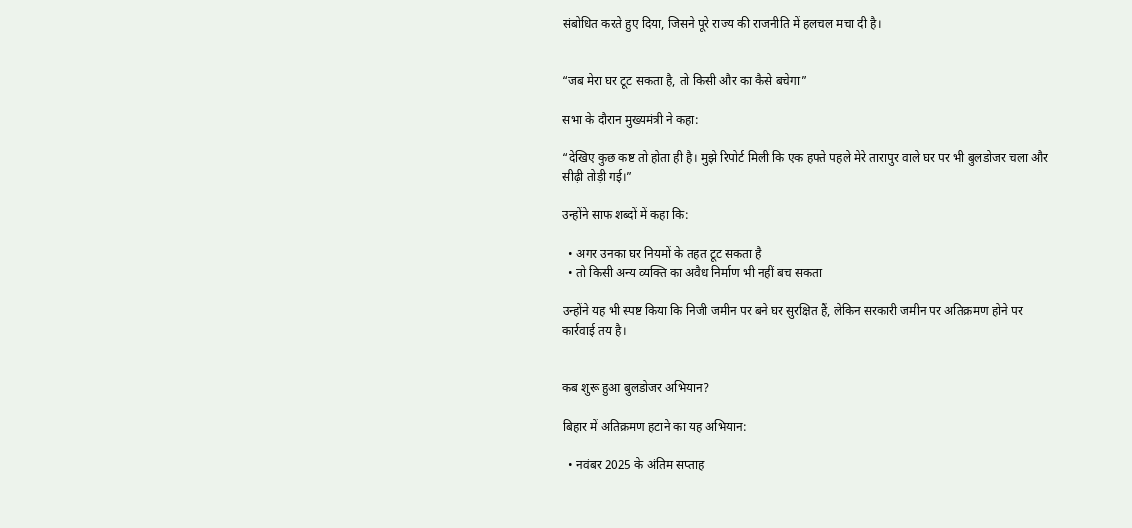संबोधित करते हुए दिया, जिसने पूरे राज्य की राजनीति में हलचल मचा दी है।


“जब मेरा घर टूट सकता है, तो किसी और का कैसे बचेगा”

सभा के दौरान मुख्यमंत्री ने कहा:

“देखिए कुछ कष्ट तो होता ही है। मुझे रिपोर्ट मिली कि एक हफ्ते पहले मेरे तारापुर वाले घर पर भी बुलडोजर चला और सीढ़ी तोड़ी गई।”

उन्होंने साफ शब्दों में कहा कि:

  • अगर उनका घर नियमों के तहत टूट सकता है
  • तो किसी अन्य व्यक्ति का अवैध निर्माण भी नहीं बच सकता

उन्होंने यह भी स्पष्ट किया कि निजी जमीन पर बने घर सुरक्षित हैं, लेकिन सरकारी जमीन पर अतिक्रमण होने पर कार्रवाई तय है।


कब शुरू हुआ बुलडोजर अभियान?

बिहार में अतिक्रमण हटाने का यह अभियान:

  • नवंबर 2025 के अंतिम सप्ताह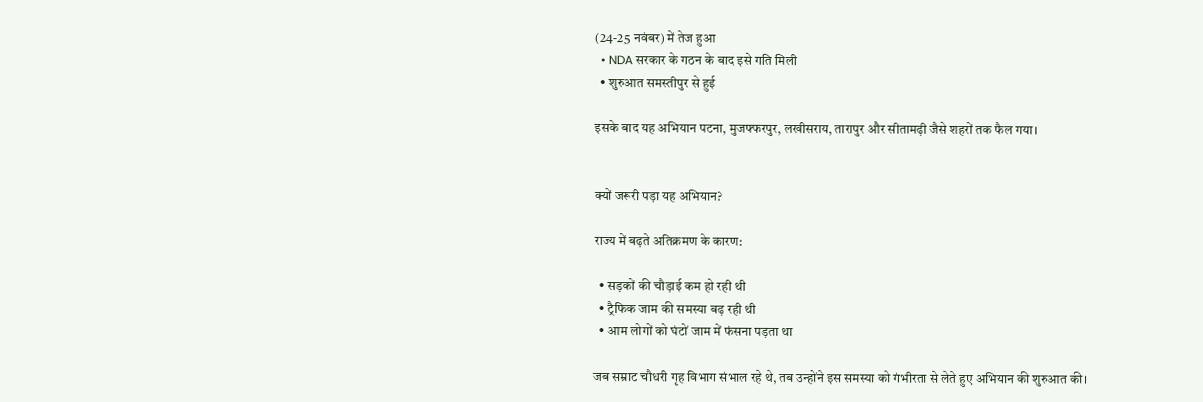(24-25 नवंबर) में तेज हुआ
  • NDA सरकार के गठन के बाद इसे गति मिली
  • शुरुआत समस्तीपुर से हुई

इसके बाद यह अभियान पटना, मुजफ्फरपुर, लखीसराय, तारापुर और सीतामढ़ी जैसे शहरों तक फैल गया।


क्यों जरूरी पड़ा यह अभियान?

राज्य में बढ़ते अतिक्रमण के कारण:

  • सड़कों की चौड़ाई कम हो रही थी
  • ट्रैफिक जाम की समस्या बढ़ रही थी
  • आम लोगों को घंटों जाम में फंसना पड़ता था

जब सम्राट चौधरी गृह विभाग संभाल रहे थे, तब उन्होंने इस समस्या को गंभीरता से लेते हुए अभियान की शुरुआत की।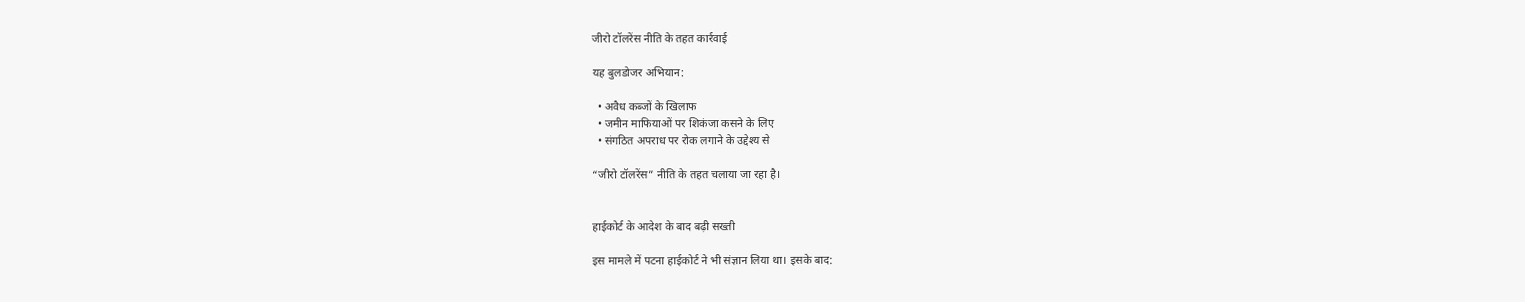जीरो टॉलरेंस नीति के तहत कार्रवाई

यह बुलडोजर अभियान:

  • अवैध कब्जों के खिलाफ
  • जमीन माफियाओं पर शिकंजा कसने के लिए
  • संगठित अपराध पर रोक लगाने के उद्देश्य से

“जीरो टॉलरेंस” नीति के तहत चलाया जा रहा है।


हाईकोर्ट के आदेश के बाद बढ़ी सख्ती

इस मामले में पटना हाईकोर्ट ने भी संज्ञान लिया था। इसके बाद: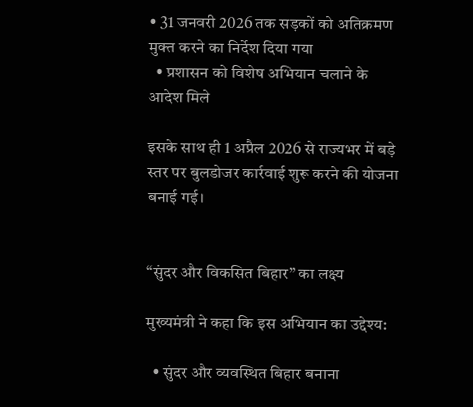• 31 जनवरी 2026 तक सड़कों को अतिक्रमण मुक्त करने का निर्देश दिया गया
  • प्रशासन को विशेष अभियान चलाने के आदेश मिले

इसके साथ ही 1 अप्रैल 2026 से राज्यभर में बड़े स्तर पर बुलडोजर कार्रवाई शुरू करने की योजना बनाई गई।


“सुंदर और विकसित बिहार” का लक्ष्य

मुख्यमंत्री ने कहा कि इस अभियान का उद्देश्य:

  • सुंदर और व्यवस्थित बिहार बनाना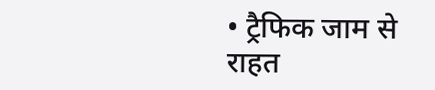• ट्रैफिक जाम से राहत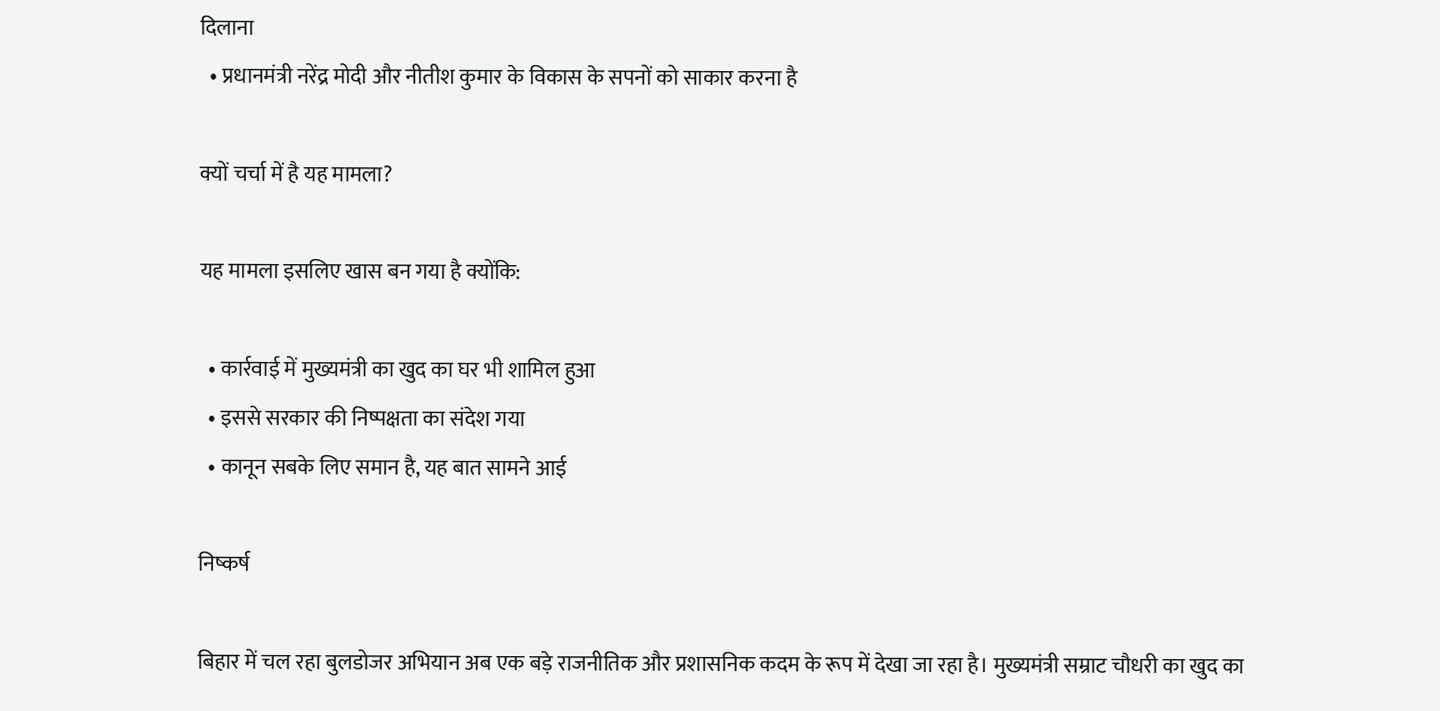दिलाना
  • प्रधानमंत्री नरेंद्र मोदी और नीतीश कुमार के विकास के सपनों को साकार करना है

क्यों चर्चा में है यह मामला?

यह मामला इसलिए खास बन गया है क्योंकि:

  • कार्रवाई में मुख्यमंत्री का खुद का घर भी शामिल हुआ
  • इससे सरकार की निष्पक्षता का संदेश गया
  • कानून सबके लिए समान है, यह बात सामने आई

निष्कर्ष

बिहार में चल रहा बुलडोजर अभियान अब एक बड़े राजनीतिक और प्रशासनिक कदम के रूप में देखा जा रहा है। मुख्यमंत्री सम्राट चौधरी का खुद का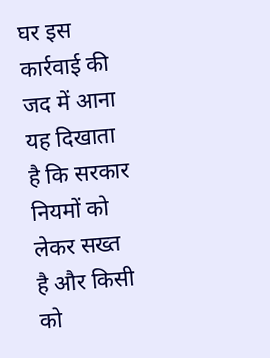घर इस कार्रवाई की जद में आना यह दिखाता है कि सरकार नियमों को लेकर सख्त है और किसी को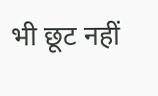भी छूट नहीं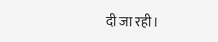दी जा रही।